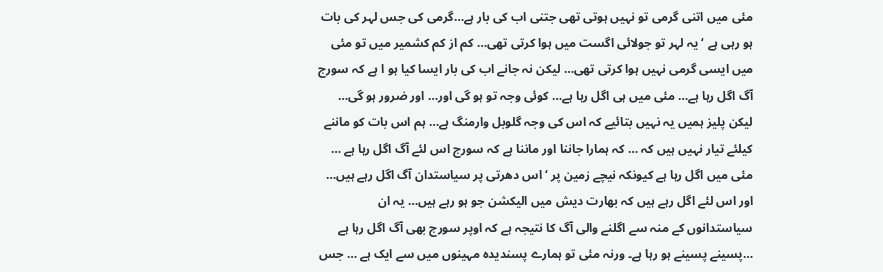مئی میں اتنی گرمی تو نہیں ہوتی تھی جتنی اب کی بار ہے…گرمی کی جس لہر کی بات ہو رہی ہے ‘ یہ لہر تو جولائی اگست میں ہوا کرتی تھی… کم از کم کشمیر میں تو مئی میں ایسی گرمی نہیں ہوا کرتی تھی… لیکن نہ جانے اب کی بار ایسا کیا ہو ا ہے کہ سورج آگ اگل رہا ہے… مئی میں ہی اگل رہا ہے… کوئی وجہ تو ہو گی اور… اور ضرور ہو گی… لیکن پلیز ہمیں یہ نہیں بتائیے کہ اس کی وجہ گلوبل وارمنگ ہے… ہم اس بات کو ماننے کیلئے تیار نہیں ہیں کہ … کہ ہمارا جاننا اور ماننا ہے کہ سورج اس لئے آگ اگل رہا ہے … مئی میں اگل رہا ہے کیونکہ نیچے زمین پر ‘ اس دھرتی پر سیاستدان آگ اگل رہے ہیں… اور اس لئے اگل رہے ہیں کہ بھارت دیش میں الیکشن جو ہو رہے ہیں… یہ ان سیاستدانوں کے منہ سے اگلنے والی آگ کا نتیجہ ہے کہ اوپر سورج بھی آگ اگل رہا ہے …پسینے پسینے ہو رہا ہے۔ ورنہ مئی تو ہمارے پسندیدہ مہینوں میں سے ایک ہے … جس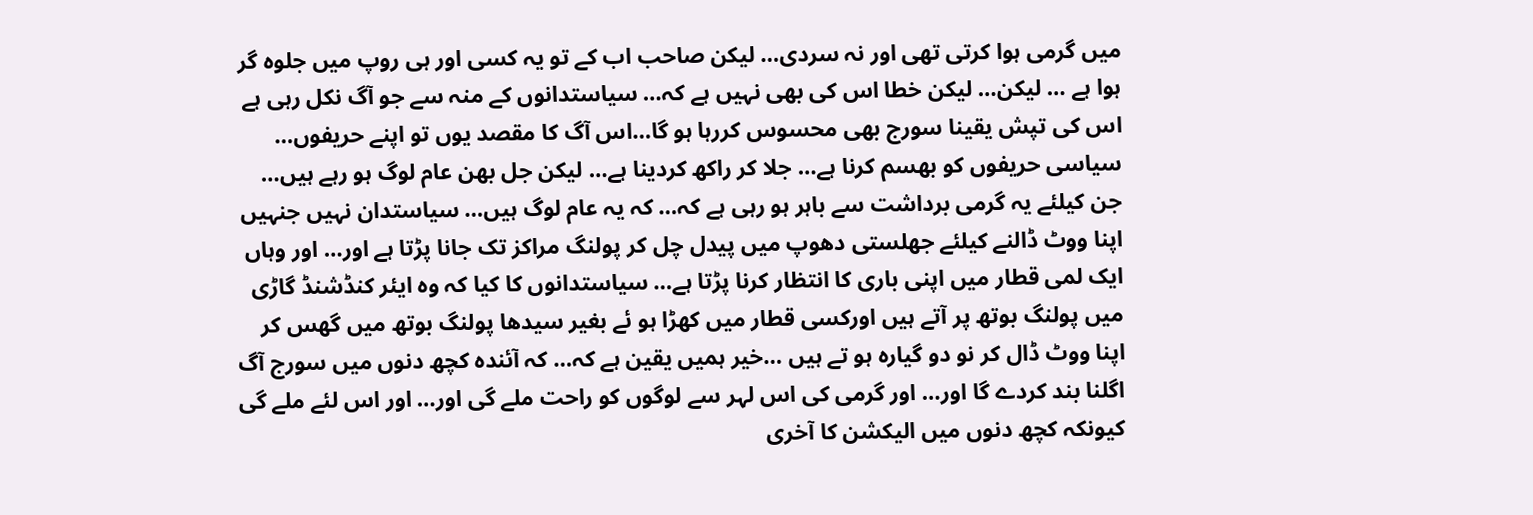میں گرمی ہوا کرتی تھی اور نہ سردی… لیکن صاحب اب کے تو یہ کسی اور ہی روپ میں جلوہ گر ہوا ہے … لیکن… لیکن خطا اس کی بھی نہیں ہے کہ… سیاستدانوں کے منہ سے جو آگ نکل رہی ہے اس کی تپش یقینا سورج بھی محسوس کررہا ہو گا…اس آگ کا مقصد یوں تو اپنے حریفوں… سیاسی حریفوں کو بھسم کرنا ہے… جلا کر راکھ کردینا ہے… لیکن جل بھن عام لوگ ہو رہے ہیں… جن کیلئے یہ گرمی برداشت سے باہر ہو رہی ہے کہ… کہ یہ عام لوگ ہیں… سیاستدان نہیں جنہیں اپنا ووٹ ڈالنے کیلئے جھلستی دھوپ میں پیدل چل کر پولنگ مراکز تک جانا پڑتا ہے اور… اور وہاں ایک لمی قطار میں اپنی باری کا انتظار کرنا پڑتا ہے… سیاستدانوں کا کیا کہ وہ ایئر کنڈشنڈ گاڑی میں پولنگ بوتھ پر آتے ہیں اورکسی قطار میں کھڑا ہو ئے بغیر سیدھا پولنگ بوتھ میں گھس کر اپنا ووٹ ڈال کر نو دو گیارہ ہو تے ہیں …خیر ہمیں یقین ہے کہ… کہ آئندہ کچھ دنوں میں سورج آگ اگلنا بند کردے گا اور… اور گرمی کی اس لہر سے لوگوں کو راحت ملے گی اور… اور اس لئے ملے گی کیونکہ کچھ دنوں میں الیکشن کا آخری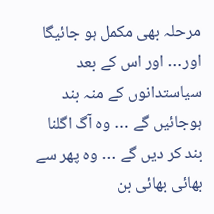مرحلہ بھی مکمل ہو جائیگا اور… اور اس کے بعد سیاستدانوں کے منہ بند ہوجائیں گے … وہ آگ اگلنا بند کر دیں گے … وہ پھر سے بھائی بھائی بن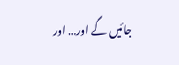جائیں گے اور… اور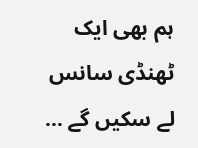ہم بھی ایک ٹھنڈی سانس لے سکیں گے …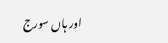اور ہاں سورج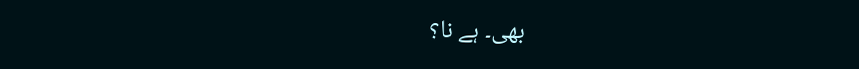بھی۔ ہے نا؟